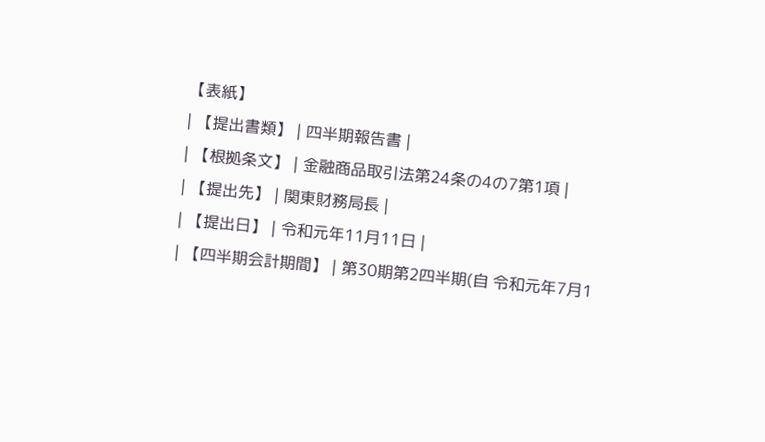【表紙】
| 【提出書類】 | 四半期報告書 |
| 【根拠条文】 | 金融商品取引法第24条の4の7第1項 |
| 【提出先】 | 関東財務局長 |
| 【提出日】 | 令和元年11月11日 |
| 【四半期会計期間】 | 第30期第2四半期(自 令和元年7月1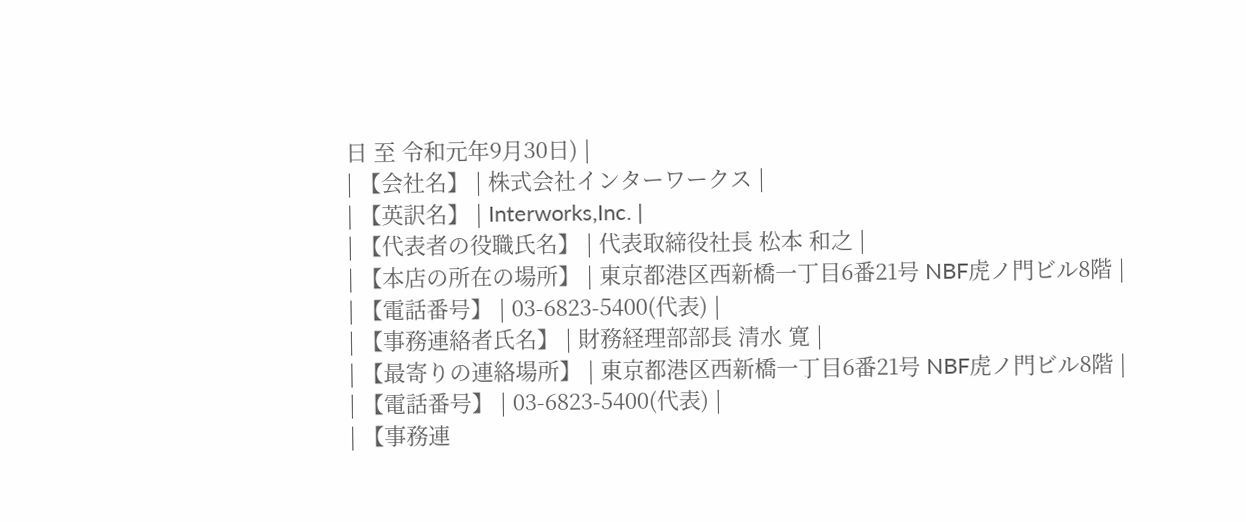日 至 令和元年9月30日) |
| 【会社名】 | 株式会社インターワークス |
| 【英訳名】 | Interworks,Inc. |
| 【代表者の役職氏名】 | 代表取締役社長 松本 和之 |
| 【本店の所在の場所】 | 東京都港区西新橋一丁目6番21号 NBF虎ノ門ビル8階 |
| 【電話番号】 | 03-6823-5400(代表) |
| 【事務連絡者氏名】 | 財務経理部部長 清水 寛 |
| 【最寄りの連絡場所】 | 東京都港区西新橋一丁目6番21号 NBF虎ノ門ビル8階 |
| 【電話番号】 | 03-6823-5400(代表) |
| 【事務連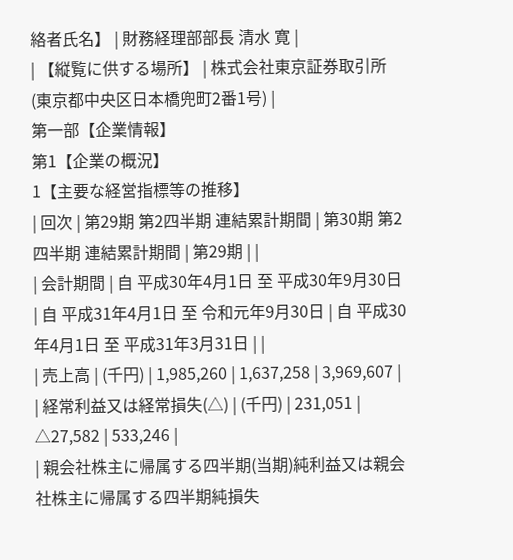絡者氏名】 | 財務経理部部長 清水 寛 |
| 【縦覧に供する場所】 | 株式会社東京証券取引所 (東京都中央区日本橋兜町2番1号) |
第一部【企業情報】
第1【企業の概況】
1【主要な経営指標等の推移】
| 回次 | 第29期 第2四半期 連結累計期間 | 第30期 第2四半期 連結累計期間 | 第29期 | |
| 会計期間 | 自 平成30年4月1日 至 平成30年9月30日 | 自 平成31年4月1日 至 令和元年9月30日 | 自 平成30年4月1日 至 平成31年3月31日 | |
| 売上高 | (千円) | 1,985,260 | 1,637,258 | 3,969,607 |
| 経常利益又は経常損失(△) | (千円) | 231,051 | △27,582 | 533,246 |
| 親会社株主に帰属する四半期(当期)純利益又は親会社株主に帰属する四半期純損失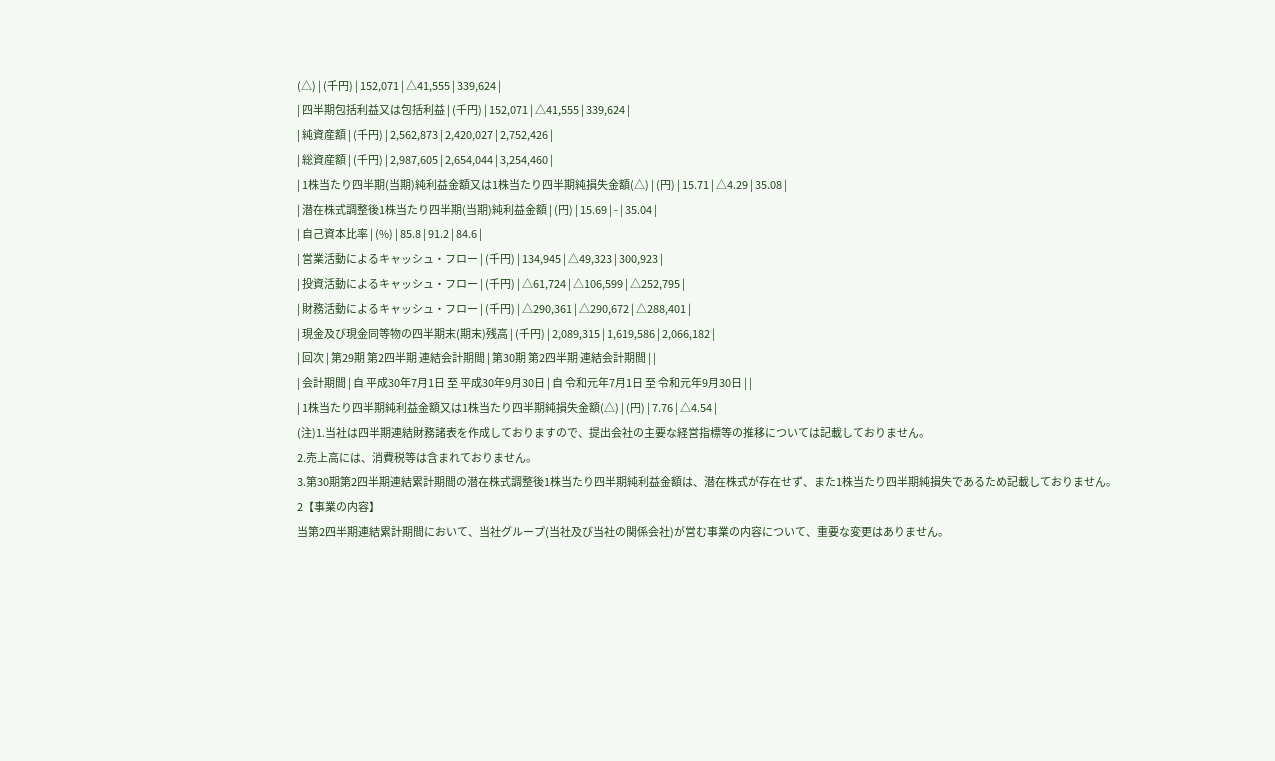(△) | (千円) | 152,071 | △41,555 | 339,624 |
| 四半期包括利益又は包括利益 | (千円) | 152,071 | △41,555 | 339,624 |
| 純資産額 | (千円) | 2,562,873 | 2,420,027 | 2,752,426 |
| 総資産額 | (千円) | 2,987,605 | 2,654,044 | 3,254,460 |
| 1株当たり四半期(当期)純利益金額又は1株当たり四半期純損失金額(△) | (円) | 15.71 | △4.29 | 35.08 |
| 潜在株式調整後1株当たり四半期(当期)純利益金額 | (円) | 15.69 | - | 35.04 |
| 自己資本比率 | (%) | 85.8 | 91.2 | 84.6 |
| 営業活動によるキャッシュ・フロー | (千円) | 134,945 | △49,323 | 300,923 |
| 投資活動によるキャッシュ・フロー | (千円) | △61,724 | △106,599 | △252,795 |
| 財務活動によるキャッシュ・フロー | (千円) | △290,361 | △290,672 | △288,401 |
| 現金及び現金同等物の四半期末(期末)残高 | (千円) | 2,089,315 | 1,619,586 | 2,066,182 |
| 回次 | 第29期 第2四半期 連結会計期間 | 第30期 第2四半期 連結会計期間 | |
| 会計期間 | 自 平成30年7月1日 至 平成30年9月30日 | 自 令和元年7月1日 至 令和元年9月30日 | |
| 1株当たり四半期純利益金額又は1株当たり四半期純損失金額(△) | (円) | 7.76 | △4.54 |
(注)1.当社は四半期連結財務諸表を作成しておりますので、提出会社の主要な経営指標等の推移については記載しておりません。
2.売上高には、消費税等は含まれておりません。
3.第30期第2四半期連結累計期間の潜在株式調整後1株当たり四半期純利益金額は、潜在株式が存在せず、また1株当たり四半期純損失であるため記載しておりません。
2【事業の内容】
当第2四半期連結累計期間において、当社グループ(当社及び当社の関係会社)が営む事業の内容について、重要な変更はありません。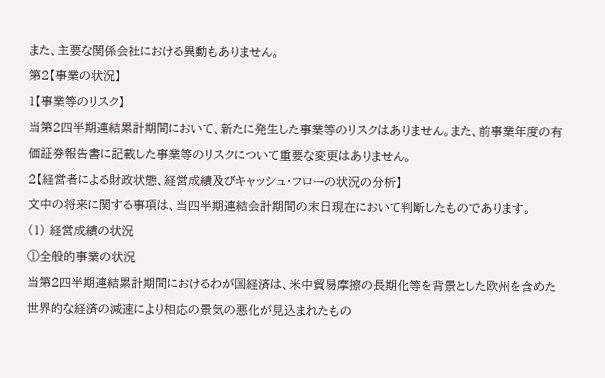また、主要な関係会社における異動もありません。
第2【事業の状況】
1【事業等のリスク】
当第2四半期連結累計期間において、新たに発生した事業等のリスクはありません。また、前事業年度の有価証券報告書に記載した事業等のリスクについて重要な変更はありません。
2【経営者による財政状態、経営成績及びキャッシュ・フローの状況の分析】
文中の将来に関する事項は、当四半期連結会計期間の末日現在において判断したものであります。
(1) 経営成績の状況
①全般的事業の状況
当第2四半期連結累計期間におけるわが国経済は、米中貿易摩擦の長期化等を背景とした欧州を含めた世界的な経済の減速により相応の景気の悪化が見込まれたもの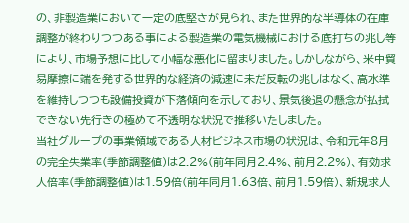の、非製造業において一定の底堅さが見られ、また世界的な半導体の在庫調整が終わりつつある事による製造業の電気機械における底打ちの兆し等により、市場予想に比して小幅な悪化に留まりました。しかしながら、米中貿易摩擦に端を発する世界的な経済の減速に未だ反転の兆しはなく、高水準を維持しつつも設備投資が下落傾向を示しており、景気後退の懸念が払拭できない先行きの極めて不透明な状況で推移いたしました。
当社グループの事業領域である人材ビジネス市場の状況は、令和元年8月の完全失業率(季節調整値)は2.2%(前年同月2.4%、前月2.2%)、有効求人倍率(季節調整値)は1.59倍(前年同月1.63倍、前月1.59倍)、新規求人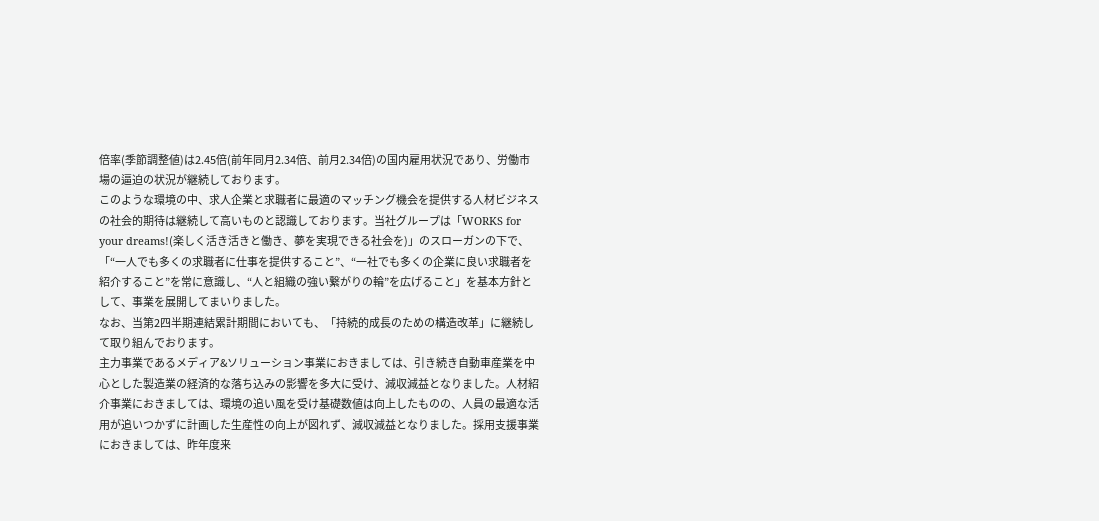倍率(季節調整値)は2.45倍(前年同月2.34倍、前月2.34倍)の国内雇用状況であり、労働市場の逼迫の状況が継続しております。
このような環境の中、求人企業と求職者に最適のマッチング機会を提供する人材ビジネスの社会的期待は継続して高いものと認識しております。当社グループは「WORKS for your dreams!(楽しく活き活きと働き、夢を実現できる社会を)」のスローガンの下で、「“一人でも多くの求職者に仕事を提供すること”、“一社でも多くの企業に良い求職者を紹介すること”を常に意識し、“人と組織の強い繋がりの輪”を広げること」を基本方針として、事業を展開してまいりました。
なお、当第2四半期連結累計期間においても、「持続的成長のための構造改革」に継続して取り組んでおります。
主力事業であるメディア&ソリューション事業におきましては、引き続き自動車産業を中心とした製造業の経済的な落ち込みの影響を多大に受け、減収減益となりました。人材紹介事業におきましては、環境の追い風を受け基礎数値は向上したものの、人員の最適な活用が追いつかずに計画した生産性の向上が図れず、減収減益となりました。採用支援事業におきましては、昨年度来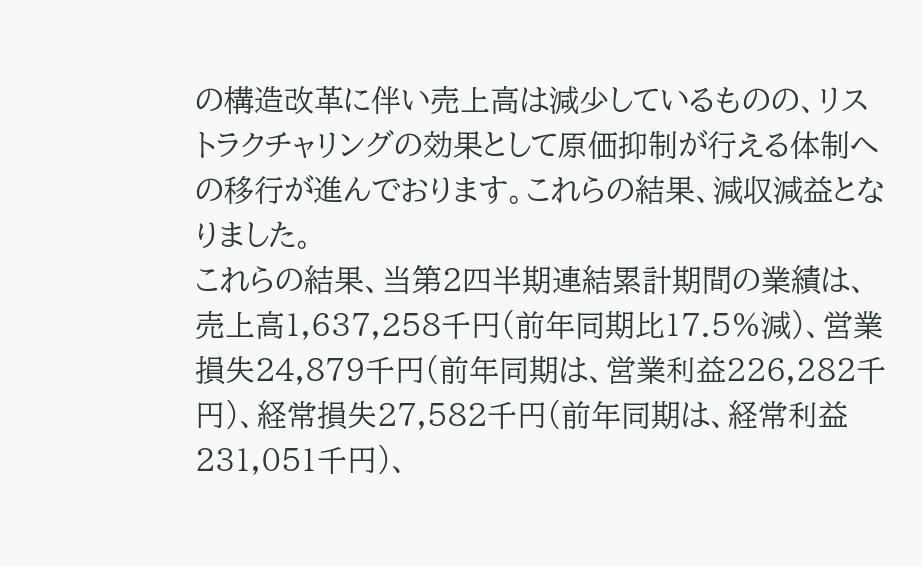の構造改革に伴い売上高は減少しているものの、リストラクチャリングの効果として原価抑制が行える体制への移行が進んでおります。これらの結果、減収減益となりました。
これらの結果、当第2四半期連結累計期間の業績は、売上高1,637,258千円(前年同期比17.5%減)、営業損失24,879千円(前年同期は、営業利益226,282千円)、経常損失27,582千円(前年同期は、経常利益231,051千円)、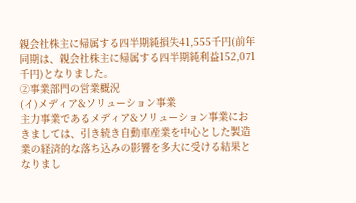親会社株主に帰属する四半期純損失41,555千円(前年同期は、親会社株主に帰属する四半期純利益152,071千円)となりました。
②事業部門の営業概況
(イ)メディア&ソリューション事業
主力事業であるメディア&ソリューション事業におきましては、引き続き自動車産業を中心とした製造業の経済的な落ち込みの影響を多大に受ける結果となりまし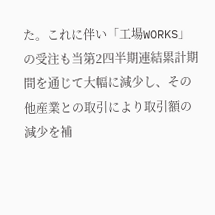た。これに伴い「工場WORKS」の受注も当第2四半期連結累計期間を通じて大幅に減少し、その他産業との取引により取引額の減少を補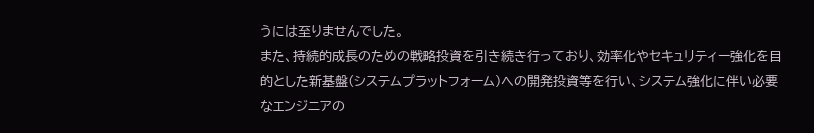うには至りませんでした。
また、持続的成長のための戦略投資を引き続き行っており、効率化やセキュリティー強化を目的とした新基盤(システムプラットフォーム)への開発投資等を行い、システム強化に伴い必要なエンジニアの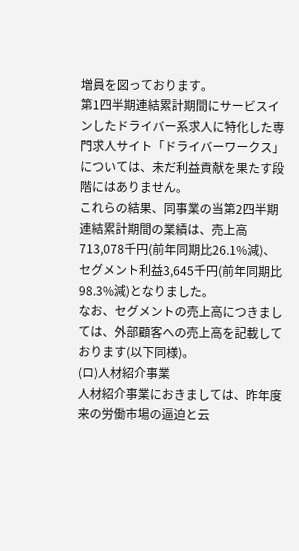増員を図っております。
第1四半期連結累計期間にサービスインしたドライバー系求人に特化した専門求人サイト「ドライバーワークス」については、未だ利益貢献を果たす段階にはありません。
これらの結果、同事業の当第2四半期連結累計期間の業績は、売上高713,078千円(前年同期比26.1%減)、セグメント利益3,645千円(前年同期比98.3%減)となりました。
なお、セグメントの売上高につきましては、外部顧客への売上高を記載しております(以下同様)。
(ロ)人材紹介事業
人材紹介事業におきましては、昨年度来の労働市場の逼迫と云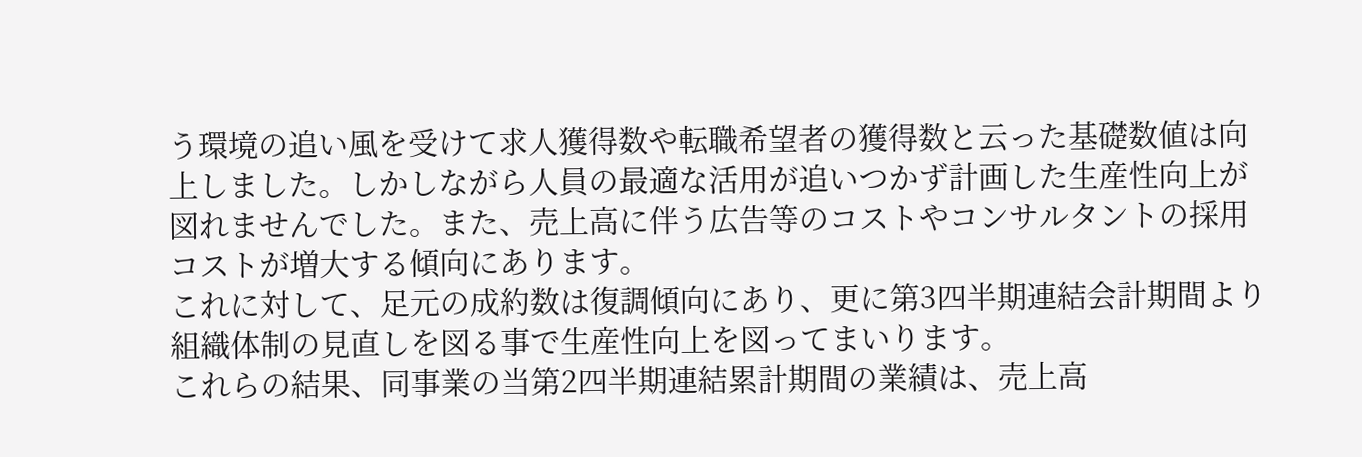う環境の追い風を受けて求人獲得数や転職希望者の獲得数と云った基礎数値は向上しました。しかしながら人員の最適な活用が追いつかず計画した生産性向上が図れませんでした。また、売上高に伴う広告等のコストやコンサルタントの採用コストが増大する傾向にあります。
これに対して、足元の成約数は復調傾向にあり、更に第3四半期連結会計期間より組織体制の見直しを図る事で生産性向上を図ってまいります。
これらの結果、同事業の当第2四半期連結累計期間の業績は、売上高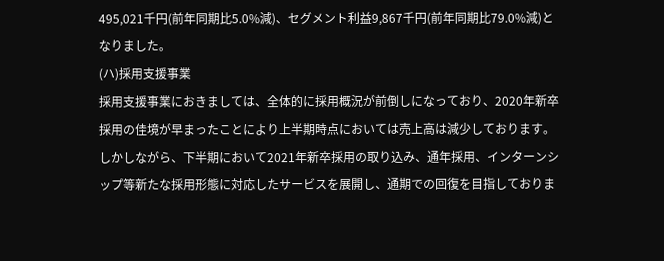495,021千円(前年同期比5.0%減)、セグメント利益9,867千円(前年同期比79.0%減)となりました。
(ハ)採用支援事業
採用支援事業におきましては、全体的に採用概況が前倒しになっており、2020年新卒採用の佳境が早まったことにより上半期時点においては売上高は減少しております。しかしながら、下半期において2021年新卒採用の取り込み、通年採用、インターンシップ等新たな採用形態に対応したサービスを展開し、通期での回復を目指しておりま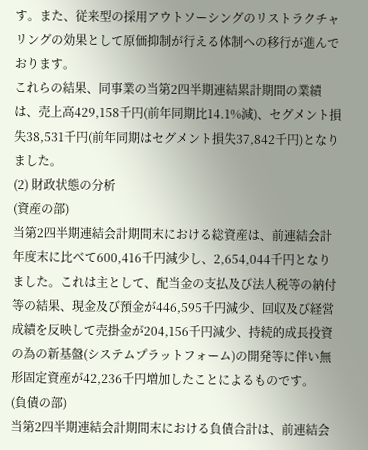す。また、従来型の採用アウトソーシングのリストラクチャリングの効果として原価抑制が行える体制への移行が進んでおります。
これらの結果、同事業の当第2四半期連結累計期間の業績は、売上高429,158千円(前年同期比14.1%減)、セグメント損失38,531千円(前年同期はセグメント損失37,842千円)となりました。
(2) 財政状態の分析
(資産の部)
当第2四半期連結会計期間末における総資産は、前連結会計年度末に比べて600,416千円減少し、2,654,044千円となりました。これは主として、配当金の支払及び法人税等の納付等の結果、現金及び預金が446,595千円減少、回収及び経営成績を反映して売掛金が204,156千円減少、持続的成長投資の為の新基盤(システムプラットフォーム)の開発等に伴い無形固定資産が42,236千円増加したことによるものです。
(負債の部)
当第2四半期連結会計期間末における負債合計は、前連結会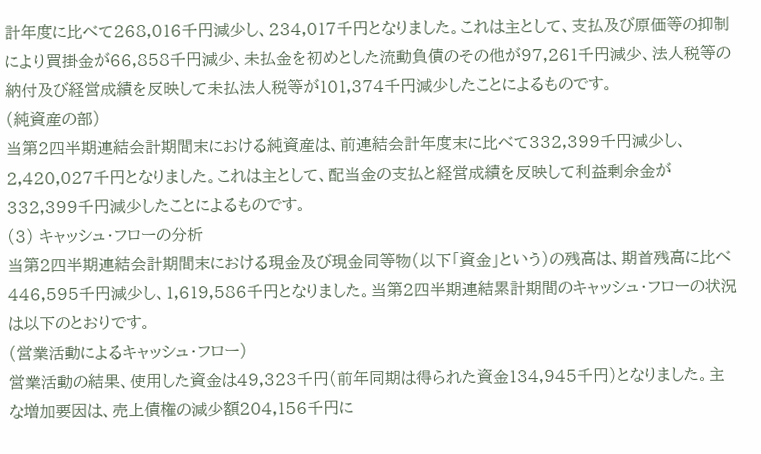計年度に比べて268,016千円減少し、234,017千円となりました。これは主として、支払及び原価等の抑制により買掛金が66,858千円減少、未払金を初めとした流動負債のその他が97,261千円減少、法人税等の納付及び経営成績を反映して未払法人税等が101,374千円減少したことによるものです。
(純資産の部)
当第2四半期連結会計期間末における純資産は、前連結会計年度末に比べて332,399千円減少し、2,420,027千円となりました。これは主として、配当金の支払と経営成績を反映して利益剰余金が332,399千円減少したことによるものです。
(3) キャッシュ・フローの分析
当第2四半期連結会計期間末における現金及び現金同等物(以下「資金」という)の残高は、期首残高に比べ446,595千円減少し、1,619,586千円となりました。当第2四半期連結累計期間のキャッシュ・フローの状況は以下のとおりです。
(営業活動によるキャッシュ・フロー)
営業活動の結果、使用した資金は49,323千円(前年同期は得られた資金134,945千円)となりました。主な増加要因は、売上債権の減少額204,156千円に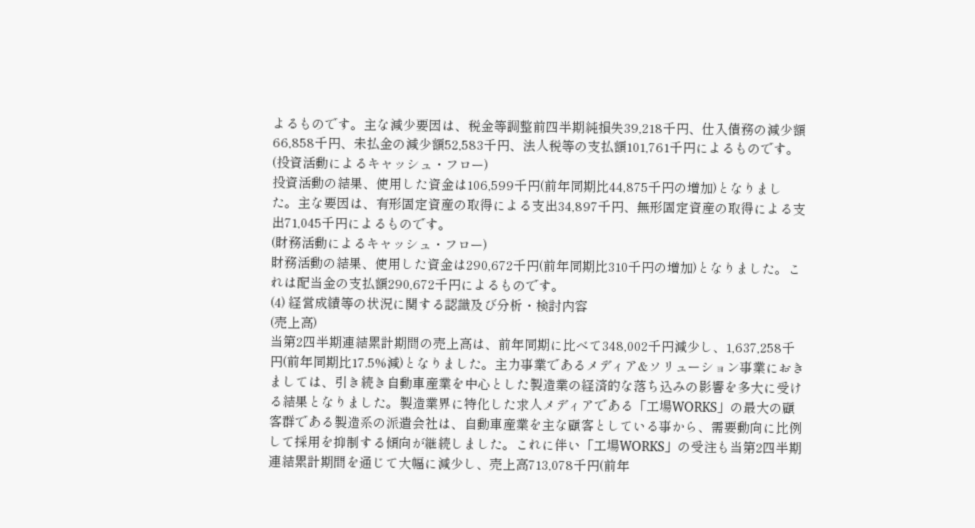よるものです。主な減少要因は、税金等調整前四半期純損失39,218千円、仕入債務の減少額66,858千円、未払金の減少額52,583千円、法人税等の支払額101,761千円によるものです。
(投資活動によるキャッシュ・フロー)
投資活動の結果、使用した資金は106,599千円(前年同期比44,875千円の増加)となりました。主な要因は、有形固定資産の取得による支出34,897千円、無形固定資産の取得による支出71,045千円によるものです。
(財務活動によるキャッシュ・フロー)
財務活動の結果、使用した資金は290,672千円(前年同期比310千円の増加)となりました。これは配当金の支払額290,672千円によるものです。
(4) 経営成績等の状況に関する認識及び分析・検討内容
(売上高)
当第2四半期連結累計期間の売上高は、前年同期に比べて348,002千円減少し、1,637,258千円(前年同期比17.5%減)となりました。主力事業であるメディア&ソリューション事業におきましては、引き続き自動車産業を中心とした製造業の経済的な落ち込みの影響を多大に受ける結果となりました。製造業界に特化した求人メディアである「工場WORKS」の最大の顧客群である製造系の派遣会社は、自動車産業を主な顧客としている事から、需要動向に比例して採用を抑制する傾向が継続しました。これに伴い「工場WORKS」の受注も当第2四半期連結累計期間を通じて大幅に減少し、売上高713,078千円(前年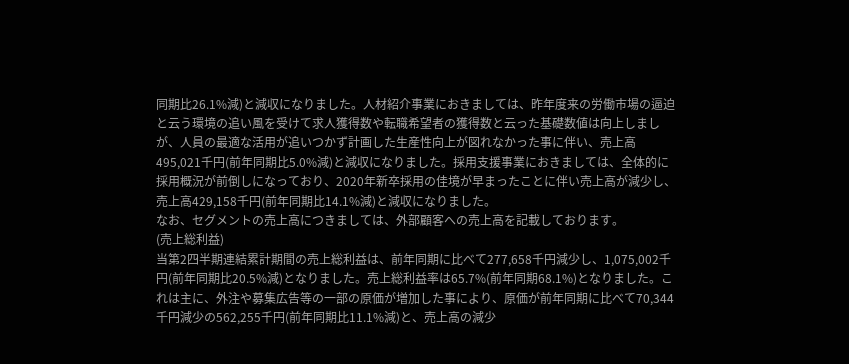同期比26.1%減)と減収になりました。人材紹介事業におきましては、昨年度来の労働市場の逼迫と云う環境の追い風を受けて求人獲得数や転職希望者の獲得数と云った基礎数値は向上しましが、人員の最適な活用が追いつかず計画した生産性向上が図れなかった事に伴い、売上高495,021千円(前年同期比5.0%減)と減収になりました。採用支援事業におきましては、全体的に採用概況が前倒しになっており、2020年新卒採用の佳境が早まったことに伴い売上高が減少し、売上高429,158千円(前年同期比14.1%減)と減収になりました。
なお、セグメントの売上高につきましては、外部顧客への売上高を記載しております。
(売上総利益)
当第2四半期連結累計期間の売上総利益は、前年同期に比べて277,658千円減少し、1,075,002千円(前年同期比20.5%減)となりました。売上総利益率は65.7%(前年同期68.1%)となりました。これは主に、外注や募集広告等の一部の原価が増加した事により、原価が前年同期に比べて70,344千円減少の562,255千円(前年同期比11.1%減)と、売上高の減少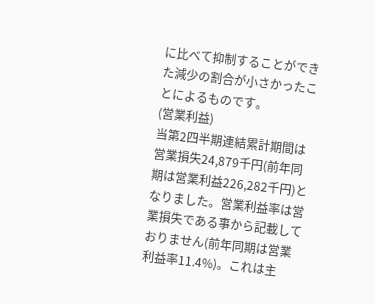に比べて抑制することができた減少の割合が小さかったことによるものです。
(営業利益)
当第2四半期連結累計期間は営業損失24,879千円(前年同期は営業利益226,282千円)となりました。営業利益率は営業損失である事から記載しておりません(前年同期は営業利益率11.4%)。これは主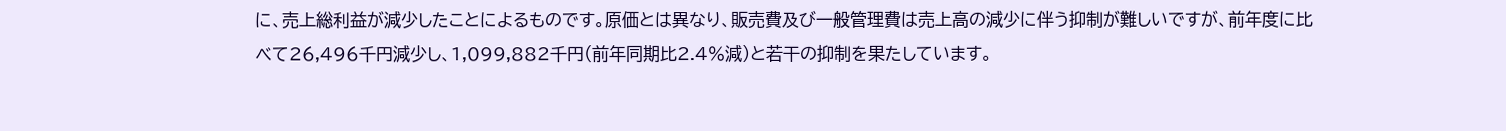に、売上総利益が減少したことによるものです。原価とは異なり、販売費及び一般管理費は売上高の減少に伴う抑制が難しいですが、前年度に比べて26,496千円減少し、1,099,882千円(前年同期比2.4%減)と若干の抑制を果たしています。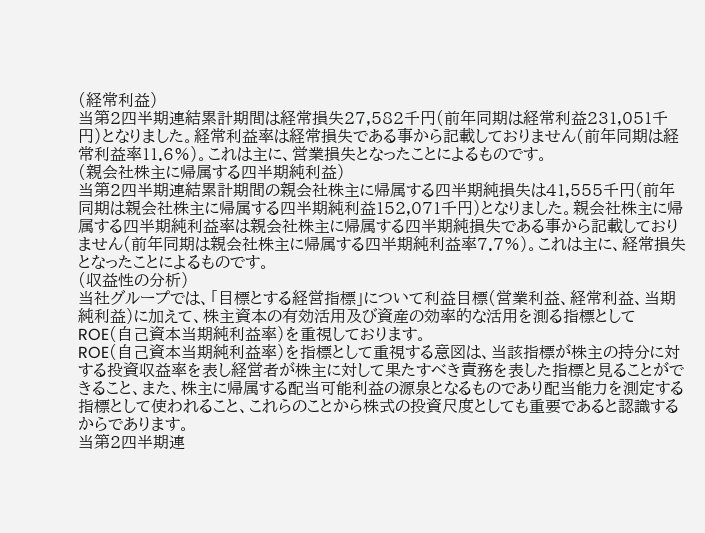(経常利益)
当第2四半期連結累計期間は経常損失27,582千円(前年同期は経常利益231,051千円)となりました。経常利益率は経常損失である事から記載しておりません(前年同期は経常利益率11.6%)。これは主に、営業損失となったことによるものです。
(親会社株主に帰属する四半期純利益)
当第2四半期連結累計期間の親会社株主に帰属する四半期純損失は41,555千円(前年同期は親会社株主に帰属する四半期純利益152,071千円)となりました。親会社株主に帰属する四半期純利益率は親会社株主に帰属する四半期純損失である事から記載しておりません(前年同期は親会社株主に帰属する四半期純利益率7.7%)。これは主に、経常損失となったことによるものです。
(収益性の分析)
当社グループでは、「目標とする経営指標」について利益目標(営業利益、経常利益、当期純利益)に加えて、株主資本の有効活用及び資産の効率的な活用を測る指標としてROE(自己資本当期純利益率)を重視しております。
ROE(自己資本当期純利益率)を指標として重視する意図は、当該指標が株主の持分に対する投資収益率を表し経営者が株主に対して果たすべき責務を表した指標と見ることができること、また、株主に帰属する配当可能利益の源泉となるものであり配当能力を測定する指標として使われること、これらのことから株式の投資尺度としても重要であると認識するからであります。
当第2四半期連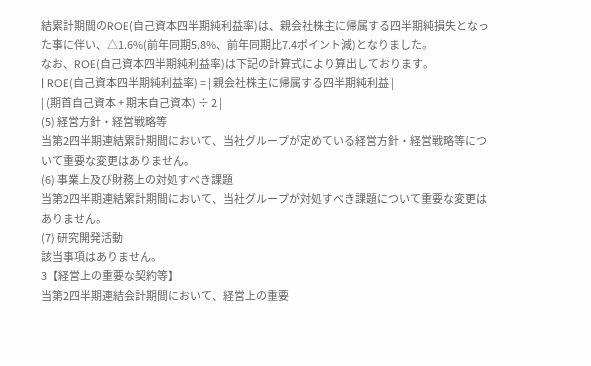結累計期間のROE(自己資本四半期純利益率)は、親会社株主に帰属する四半期純損失となった事に伴い、△1.6%(前年同期5.8%、前年同期比7.4ポイント減)となりました。
なお、ROE(自己資本四半期純利益率)は下記の計算式により算出しております。
| ROE(自己資本四半期純利益率) = | 親会社株主に帰属する四半期純利益 |
| (期首自己資本 + 期末自己資本) ÷ 2 |
(5) 経営方針・経営戦略等
当第2四半期連結累計期間において、当社グループが定めている経営方針・経営戦略等について重要な変更はありません。
(6) 事業上及び財務上の対処すべき課題
当第2四半期連結累計期間において、当社グループが対処すべき課題について重要な変更はありません。
(7) 研究開発活動
該当事項はありません。
3【経営上の重要な契約等】
当第2四半期連結会計期間において、経営上の重要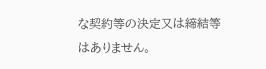な契約等の決定又は締結等はありません。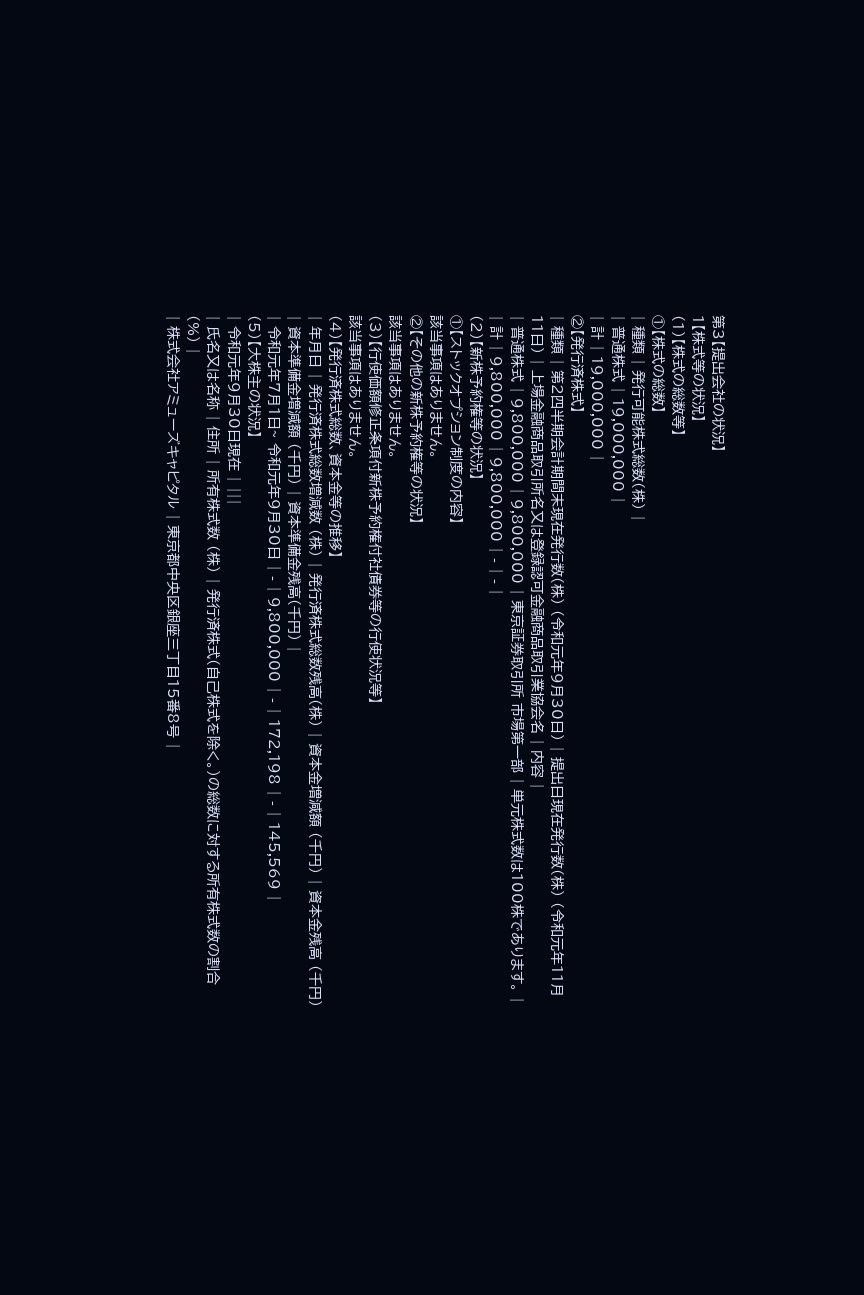第3【提出会社の状況】
1【株式等の状況】
(1)【株式の総数等】
①【株式の総数】
| 種類 | 発行可能株式総数(株) |
| 普通株式 | 19,000,000 |
| 計 | 19,000,000 |
②【発行済株式】
| 種類 | 第2四半期会計期間末現在発行数(株) (令和元年9月30日) | 提出日現在発行数(株) (令和元年11月11日) | 上場金融商品取引所名又は登録認可金融商品取引業協会名 | 内容 |
| 普通株式 | 9,800,000 | 9,800,000 | 東京証券取引所 市場第一部 | 単元株式数は100株であります。 |
| 計 | 9,800,000 | 9,800,000 | - | - |
(2)【新株予約権等の状況】
①【ストックオプション制度の内容】
該当事項はありません。
②【その他の新株予約権等の状況】
該当事項はありません。
(3)【行使価額修正条項付新株予約権付社債券等の行使状況等】
該当事項はありません。
(4)【発行済株式総数、資本金等の推移】
| 年月日 | 発行済株式総数増減数 (株) | 発行済株式総数残高(株) | 資本金増減額 (千円) | 資本金残高 (千円) | 資本準備金増減額 (千円) | 資本準備金残高(千円) |
| 令和元年7月1日~ 令和元年9月30日 | - | 9,800,000 | - | 172,198 | - | 145,569 |
(5)【大株主の状況】
| 令和元年9月30日現在 | |||
| 氏名又は名称 | 住所 | 所有株式数 (株) | 発行済株式(自己株式を除く。)の総数に対する所有株式数の割合(%) |
| 株式会社アミューズキャピタル | 東京都中央区銀座三丁目15番8号 |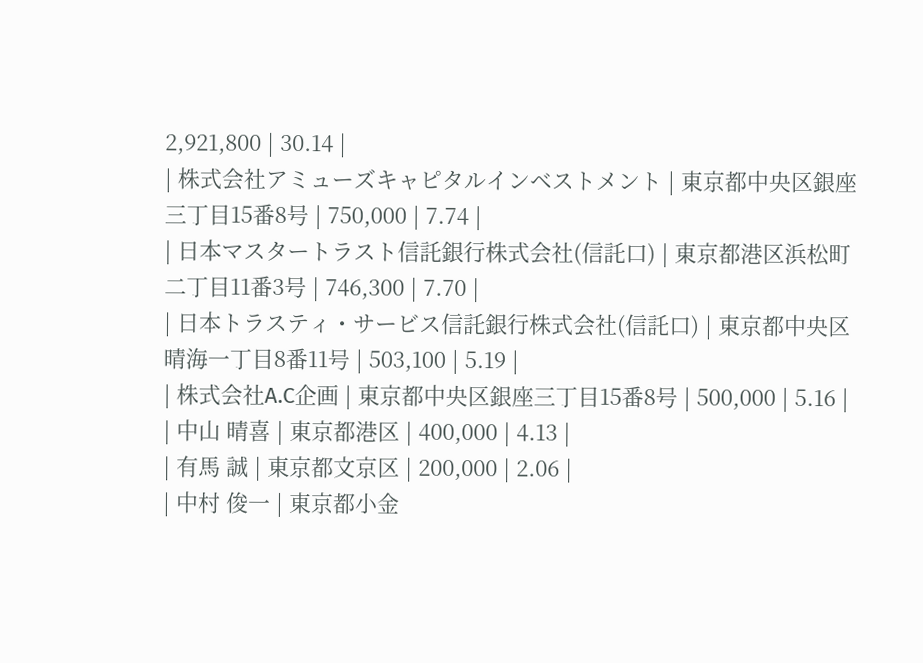2,921,800 | 30.14 |
| 株式会社アミューズキャピタルインベストメント | 東京都中央区銀座三丁目15番8号 | 750,000 | 7.74 |
| 日本マスタートラスト信託銀行株式会社(信託口) | 東京都港区浜松町二丁目11番3号 | 746,300 | 7.70 |
| 日本トラスティ・サービス信託銀行株式会社(信託口) | 東京都中央区晴海一丁目8番11号 | 503,100 | 5.19 |
| 株式会社A.C企画 | 東京都中央区銀座三丁目15番8号 | 500,000 | 5.16 |
| 中山 晴喜 | 東京都港区 | 400,000 | 4.13 |
| 有馬 誠 | 東京都文京区 | 200,000 | 2.06 |
| 中村 俊一 | 東京都小金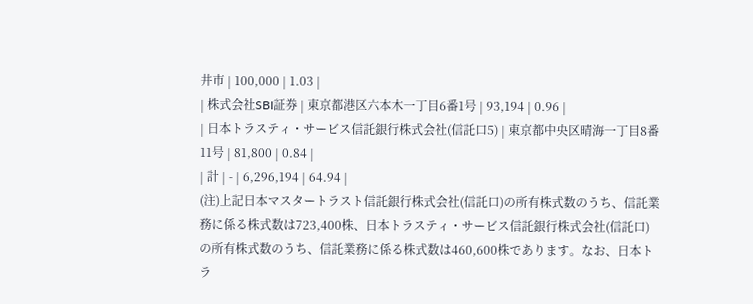井市 | 100,000 | 1.03 |
| 株式会社SBI証券 | 東京都港区六本木一丁目6番1号 | 93,194 | 0.96 |
| 日本トラスティ・サービス信託銀行株式会社(信託口5) | 東京都中央区晴海一丁目8番11号 | 81,800 | 0.84 |
| 計 | - | 6,296,194 | 64.94 |
(注)上記日本マスタートラスト信託銀行株式会社(信託口)の所有株式数のうち、信託業務に係る株式数は723,400株、日本トラスティ・サービス信託銀行株式会社(信託口)の所有株式数のうち、信託業務に係る株式数は460,600株であります。なお、日本トラ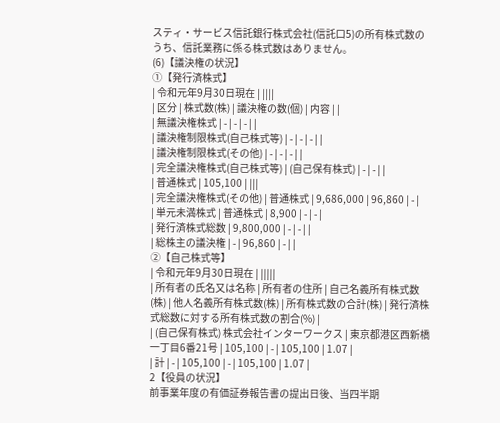スティ・サービス信託銀行株式会社(信託口5)の所有株式数のうち、信託業務に係る株式数はありません。
(6)【議決権の状況】
①【発行済株式】
| 令和元年9月30日現在 | ||||
| 区分 | 株式数(株) | 議決権の数(個) | 内容 | |
| 無議決権株式 | - | - | - | |
| 議決権制限株式(自己株式等) | - | - | - | |
| 議決権制限株式(その他) | - | - | - | |
| 完全議決権株式(自己株式等) | (自己保有株式) | - | - | |
| 普通株式 | 105,100 | |||
| 完全議決権株式(その他) | 普通株式 | 9,686,000 | 96,860 | - |
| 単元未満株式 | 普通株式 | 8,900 | - | - |
| 発行済株式総数 | 9,800,000 | - | - | |
| 総株主の議決権 | - | 96,860 | - | |
②【自己株式等】
| 令和元年9月30日現在 | |||||
| 所有者の氏名又は名称 | 所有者の住所 | 自己名義所有株式数(株) | 他人名義所有株式数(株) | 所有株式数の合計(株) | 発行済株式総数に対する所有株式数の割合(%) |
| (自己保有株式) 株式会社インターワークス | 東京都港区西新橋一丁目6番21号 | 105,100 | - | 105,100 | 1.07 |
| 計 | - | 105,100 | - | 105,100 | 1.07 |
2【役員の状況】
前事業年度の有価証券報告書の提出日後、当四半期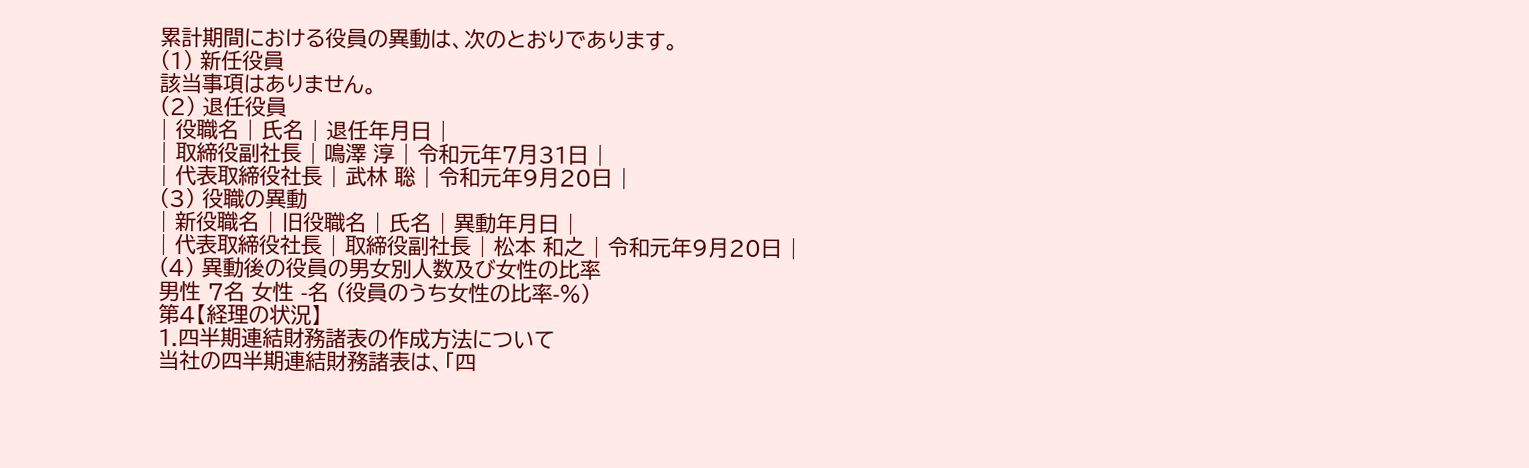累計期間における役員の異動は、次のとおりであります。
(1) 新任役員
該当事項はありません。
(2) 退任役員
| 役職名 | 氏名 | 退任年月日 |
| 取締役副社長 | 鳴澤 淳 | 令和元年7月31日 |
| 代表取締役社長 | 武林 聡 | 令和元年9月20日 |
(3) 役職の異動
| 新役職名 | 旧役職名 | 氏名 | 異動年月日 |
| 代表取締役社長 | 取締役副社長 | 松本 和之 | 令和元年9月20日 |
(4) 異動後の役員の男女別人数及び女性の比率
男性 7名 女性 -名 (役員のうち女性の比率-%)
第4【経理の状況】
1.四半期連結財務諸表の作成方法について
当社の四半期連結財務諸表は、「四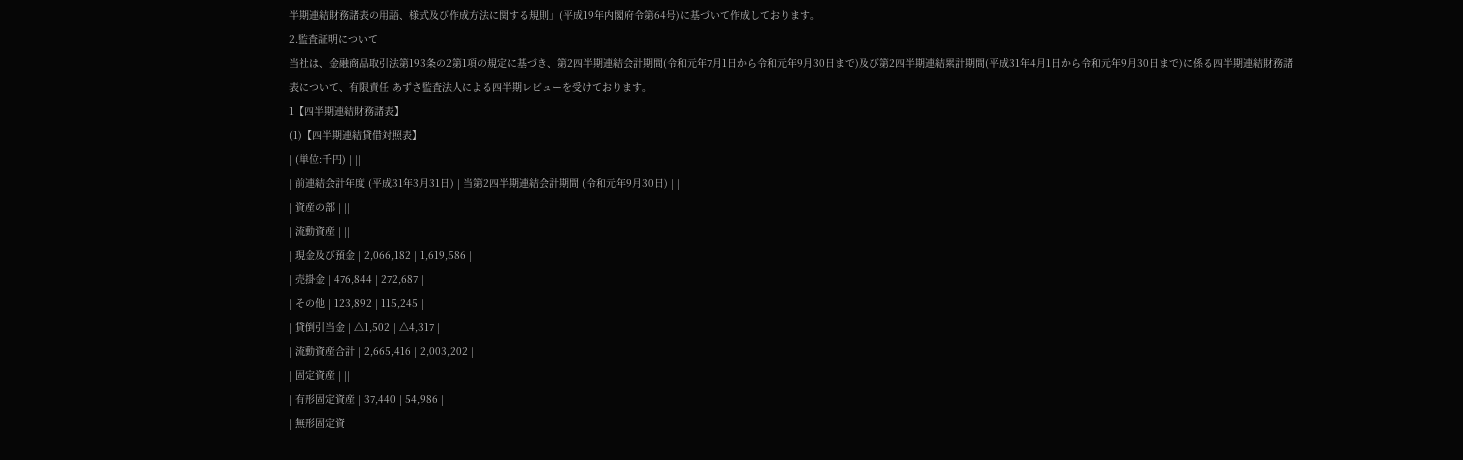半期連結財務諸表の用語、様式及び作成方法に関する規則」(平成19年内閣府令第64号)に基づいて作成しております。
2.監査証明について
当社は、金融商品取引法第193条の2第1項の規定に基づき、第2四半期連結会計期間(令和元年7月1日から令和元年9月30日まで)及び第2四半期連結累計期間(平成31年4月1日から令和元年9月30日まで)に係る四半期連結財務諸表について、有限責任 あずさ監査法人による四半期レビューを受けております。
1【四半期連結財務諸表】
(1)【四半期連結貸借対照表】
| (単位:千円) | ||
| 前連結会計年度 (平成31年3月31日) | 当第2四半期連結会計期間 (令和元年9月30日) | |
| 資産の部 | ||
| 流動資産 | ||
| 現金及び預金 | 2,066,182 | 1,619,586 |
| 売掛金 | 476,844 | 272,687 |
| その他 | 123,892 | 115,245 |
| 貸倒引当金 | △1,502 | △4,317 |
| 流動資産合計 | 2,665,416 | 2,003,202 |
| 固定資産 | ||
| 有形固定資産 | 37,440 | 54,986 |
| 無形固定資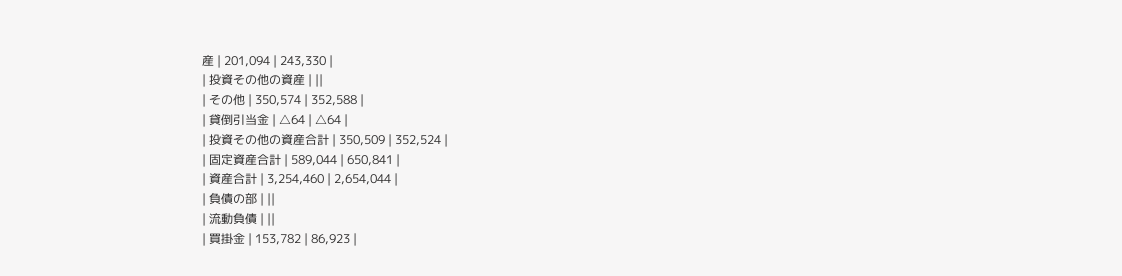産 | 201,094 | 243,330 |
| 投資その他の資産 | ||
| その他 | 350,574 | 352,588 |
| 貸倒引当金 | △64 | △64 |
| 投資その他の資産合計 | 350,509 | 352,524 |
| 固定資産合計 | 589,044 | 650,841 |
| 資産合計 | 3,254,460 | 2,654,044 |
| 負債の部 | ||
| 流動負債 | ||
| 買掛金 | 153,782 | 86,923 |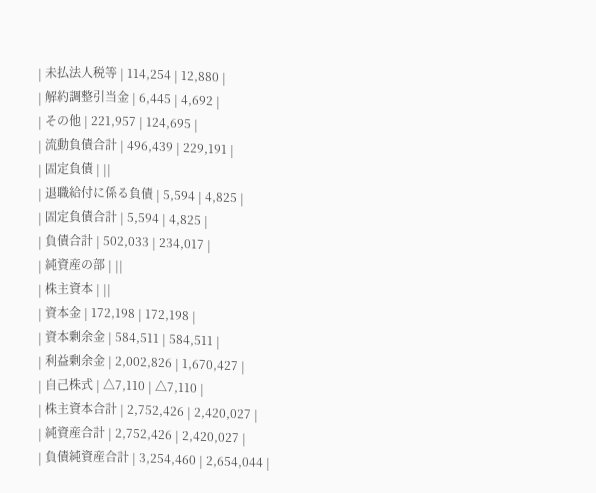| 未払法人税等 | 114,254 | 12,880 |
| 解約調整引当金 | 6,445 | 4,692 |
| その他 | 221,957 | 124,695 |
| 流動負債合計 | 496,439 | 229,191 |
| 固定負債 | ||
| 退職給付に係る負債 | 5,594 | 4,825 |
| 固定負債合計 | 5,594 | 4,825 |
| 負債合計 | 502,033 | 234,017 |
| 純資産の部 | ||
| 株主資本 | ||
| 資本金 | 172,198 | 172,198 |
| 資本剰余金 | 584,511 | 584,511 |
| 利益剰余金 | 2,002,826 | 1,670,427 |
| 自己株式 | △7,110 | △7,110 |
| 株主資本合計 | 2,752,426 | 2,420,027 |
| 純資産合計 | 2,752,426 | 2,420,027 |
| 負債純資産合計 | 3,254,460 | 2,654,044 |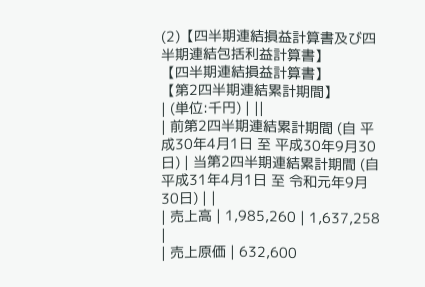(2)【四半期連結損益計算書及び四半期連結包括利益計算書】
【四半期連結損益計算書】
【第2四半期連結累計期間】
| (単位:千円) | ||
| 前第2四半期連結累計期間 (自 平成30年4月1日 至 平成30年9月30日) | 当第2四半期連結累計期間 (自 平成31年4月1日 至 令和元年9月30日) | |
| 売上高 | 1,985,260 | 1,637,258 |
| 売上原価 | 632,600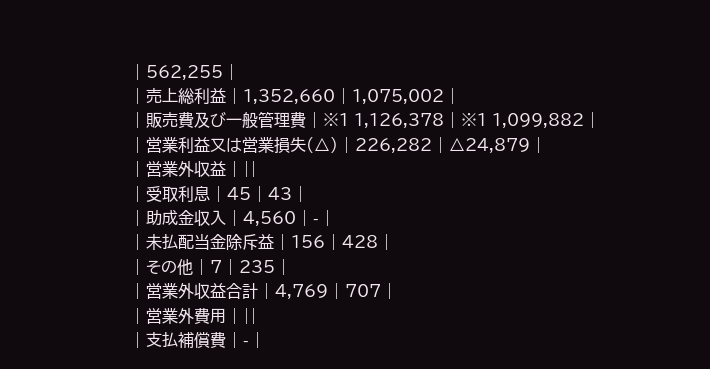| 562,255 |
| 売上総利益 | 1,352,660 | 1,075,002 |
| 販売費及び一般管理費 | ※1 1,126,378 | ※1 1,099,882 |
| 営業利益又は営業損失(△) | 226,282 | △24,879 |
| 営業外収益 | ||
| 受取利息 | 45 | 43 |
| 助成金収入 | 4,560 | - |
| 未払配当金除斥益 | 156 | 428 |
| その他 | 7 | 235 |
| 営業外収益合計 | 4,769 | 707 |
| 営業外費用 | ||
| 支払補償費 | - |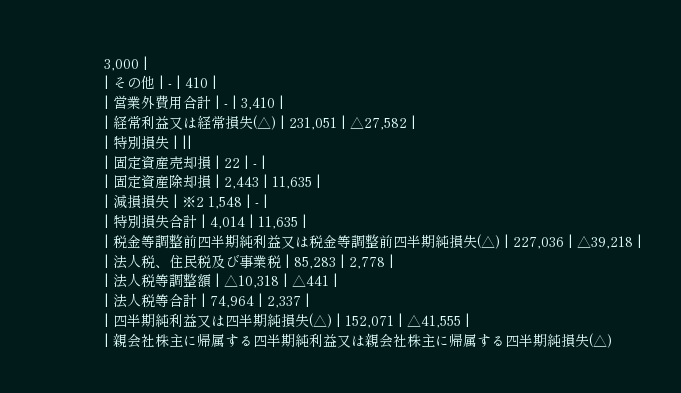3,000 |
| その他 | - | 410 |
| 営業外費用合計 | - | 3,410 |
| 経常利益又は経常損失(△) | 231,051 | △27,582 |
| 特別損失 | ||
| 固定資産売却損 | 22 | - |
| 固定資産除却損 | 2,443 | 11,635 |
| 減損損失 | ※2 1,548 | - |
| 特別損失合計 | 4,014 | 11,635 |
| 税金等調整前四半期純利益又は税金等調整前四半期純損失(△) | 227,036 | △39,218 |
| 法人税、住民税及び事業税 | 85,283 | 2,778 |
| 法人税等調整額 | △10,318 | △441 |
| 法人税等合計 | 74,964 | 2,337 |
| 四半期純利益又は四半期純損失(△) | 152,071 | △41,555 |
| 親会社株主に帰属する四半期純利益又は親会社株主に帰属する四半期純損失(△)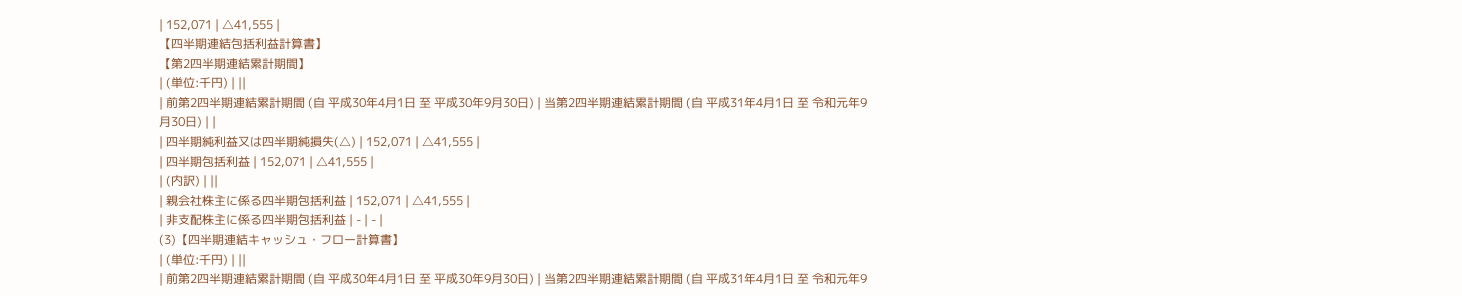| 152,071 | △41,555 |
【四半期連結包括利益計算書】
【第2四半期連結累計期間】
| (単位:千円) | ||
| 前第2四半期連結累計期間 (自 平成30年4月1日 至 平成30年9月30日) | 当第2四半期連結累計期間 (自 平成31年4月1日 至 令和元年9月30日) | |
| 四半期純利益又は四半期純損失(△) | 152,071 | △41,555 |
| 四半期包括利益 | 152,071 | △41,555 |
| (内訳) | ||
| 親会社株主に係る四半期包括利益 | 152,071 | △41,555 |
| 非支配株主に係る四半期包括利益 | - | - |
(3)【四半期連結キャッシュ・フロー計算書】
| (単位:千円) | ||
| 前第2四半期連結累計期間 (自 平成30年4月1日 至 平成30年9月30日) | 当第2四半期連結累計期間 (自 平成31年4月1日 至 令和元年9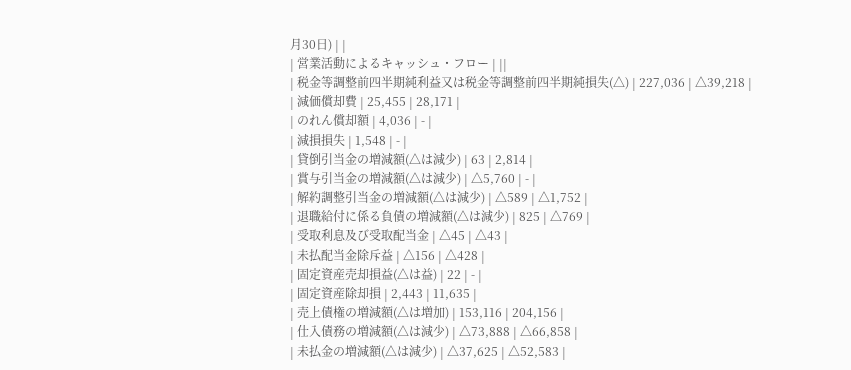月30日) | |
| 営業活動によるキャッシュ・フロー | ||
| 税金等調整前四半期純利益又は税金等調整前四半期純損失(△) | 227,036 | △39,218 |
| 減価償却費 | 25,455 | 28,171 |
| のれん償却額 | 4,036 | - |
| 減損損失 | 1,548 | - |
| 貸倒引当金の増減額(△は減少) | 63 | 2,814 |
| 賞与引当金の増減額(△は減少) | △5,760 | - |
| 解約調整引当金の増減額(△は減少) | △589 | △1,752 |
| 退職給付に係る負債の増減額(△は減少) | 825 | △769 |
| 受取利息及び受取配当金 | △45 | △43 |
| 未払配当金除斥益 | △156 | △428 |
| 固定資産売却損益(△は益) | 22 | - |
| 固定資産除却損 | 2,443 | 11,635 |
| 売上債権の増減額(△は増加) | 153,116 | 204,156 |
| 仕入債務の増減額(△は減少) | △73,888 | △66,858 |
| 未払金の増減額(△は減少) | △37,625 | △52,583 |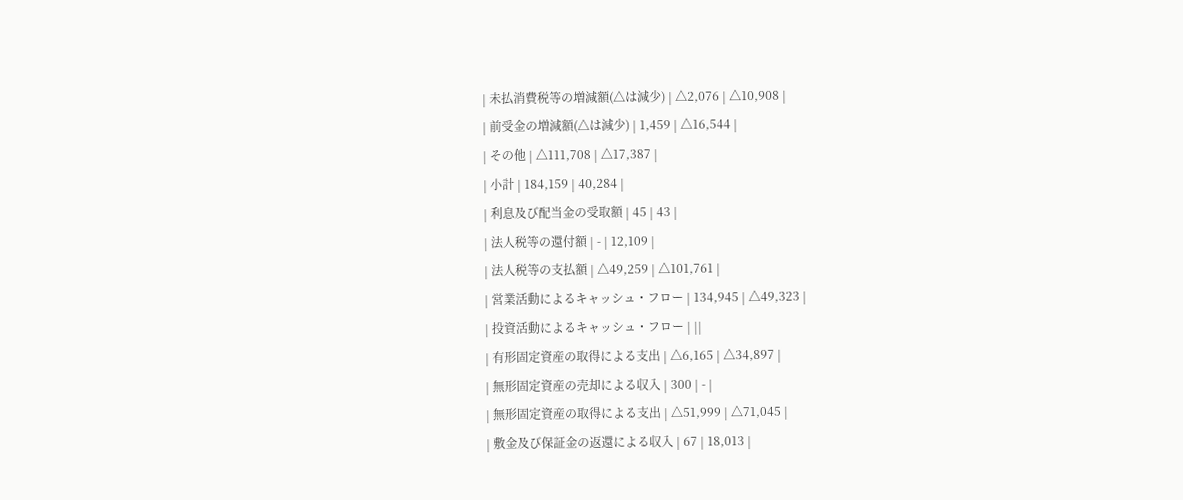| 未払消費税等の増減額(△は減少) | △2,076 | △10,908 |
| 前受金の増減額(△は減少) | 1,459 | △16,544 |
| その他 | △111,708 | △17,387 |
| 小計 | 184,159 | 40,284 |
| 利息及び配当金の受取額 | 45 | 43 |
| 法人税等の還付額 | - | 12,109 |
| 法人税等の支払額 | △49,259 | △101,761 |
| 営業活動によるキャッシュ・フロー | 134,945 | △49,323 |
| 投資活動によるキャッシュ・フロー | ||
| 有形固定資産の取得による支出 | △6,165 | △34,897 |
| 無形固定資産の売却による収入 | 300 | - |
| 無形固定資産の取得による支出 | △51,999 | △71,045 |
| 敷金及び保証金の返還による収入 | 67 | 18,013 |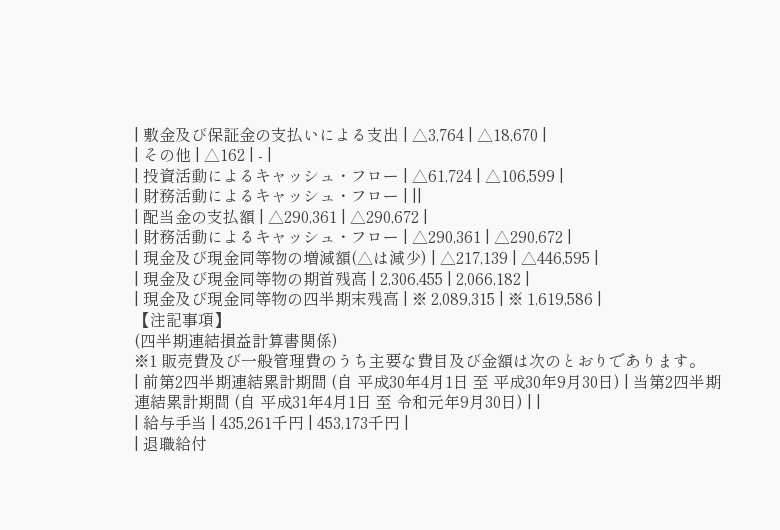| 敷金及び保証金の支払いによる支出 | △3,764 | △18,670 |
| その他 | △162 | - |
| 投資活動によるキャッシュ・フロー | △61,724 | △106,599 |
| 財務活動によるキャッシュ・フロー | ||
| 配当金の支払額 | △290,361 | △290,672 |
| 財務活動によるキャッシュ・フロー | △290,361 | △290,672 |
| 現金及び現金同等物の増減額(△は減少) | △217,139 | △446,595 |
| 現金及び現金同等物の期首残高 | 2,306,455 | 2,066,182 |
| 現金及び現金同等物の四半期末残高 | ※ 2,089,315 | ※ 1,619,586 |
【注記事項】
(四半期連結損益計算書関係)
※1 販売費及び一般管理費のうち主要な費目及び金額は次のとおりであります。
| 前第2四半期連結累計期間 (自 平成30年4月1日 至 平成30年9月30日) | 当第2四半期連結累計期間 (自 平成31年4月1日 至 令和元年9月30日) | |
| 給与手当 | 435,261千円 | 453,173千円 |
| 退職給付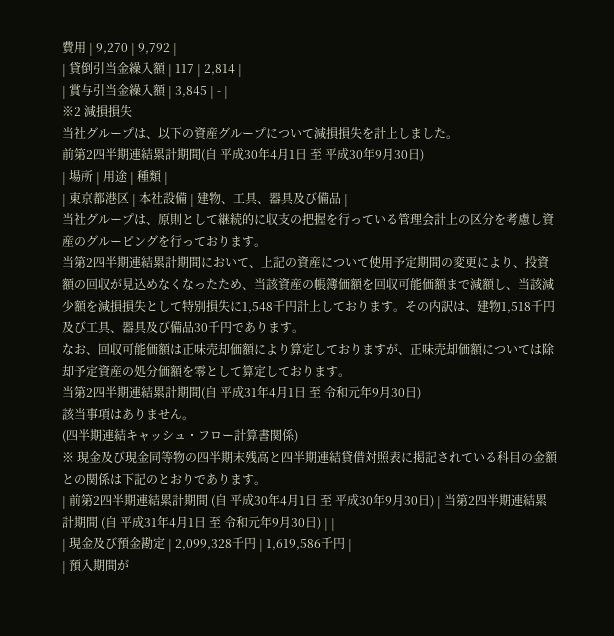費用 | 9,270 | 9,792 |
| 貸倒引当金繰入額 | 117 | 2,814 |
| 賞与引当金繰入額 | 3,845 | - |
※2 減損損失
当社グループは、以下の資産グループについて減損損失を計上しました。
前第2四半期連結累計期間(自 平成30年4月1日 至 平成30年9月30日)
| 場所 | 用途 | 種類 |
| 東京都港区 | 本社設備 | 建物、工具、器具及び備品 |
当社グループは、原則として継続的に収支の把握を行っている管理会計上の区分を考慮し資産のグルーピングを行っております。
当第2四半期連結累計期間において、上記の資産について使用予定期間の変更により、投資額の回収が見込めなくなったため、当該資産の帳簿価額を回収可能価額まで減額し、当該減少額を減損損失として特別損失に1,548千円計上しております。その内訳は、建物1,518千円及び工具、器具及び備品30千円であります。
なお、回収可能価額は正味売却価額により算定しておりますが、正味売却価額については除却予定資産の処分価額を零として算定しております。
当第2四半期連結累計期間(自 平成31年4月1日 至 令和元年9月30日)
該当事項はありません。
(四半期連結キャッシュ・フロー計算書関係)
※ 現金及び現金同等物の四半期末残高と四半期連結貸借対照表に掲記されている科目の金額との関係は下記のとおりであります。
| 前第2四半期連結累計期間 (自 平成30年4月1日 至 平成30年9月30日) | 当第2四半期連結累計期間 (自 平成31年4月1日 至 令和元年9月30日) | |
| 現金及び預金勘定 | 2,099,328千円 | 1,619,586千円 |
| 預入期間が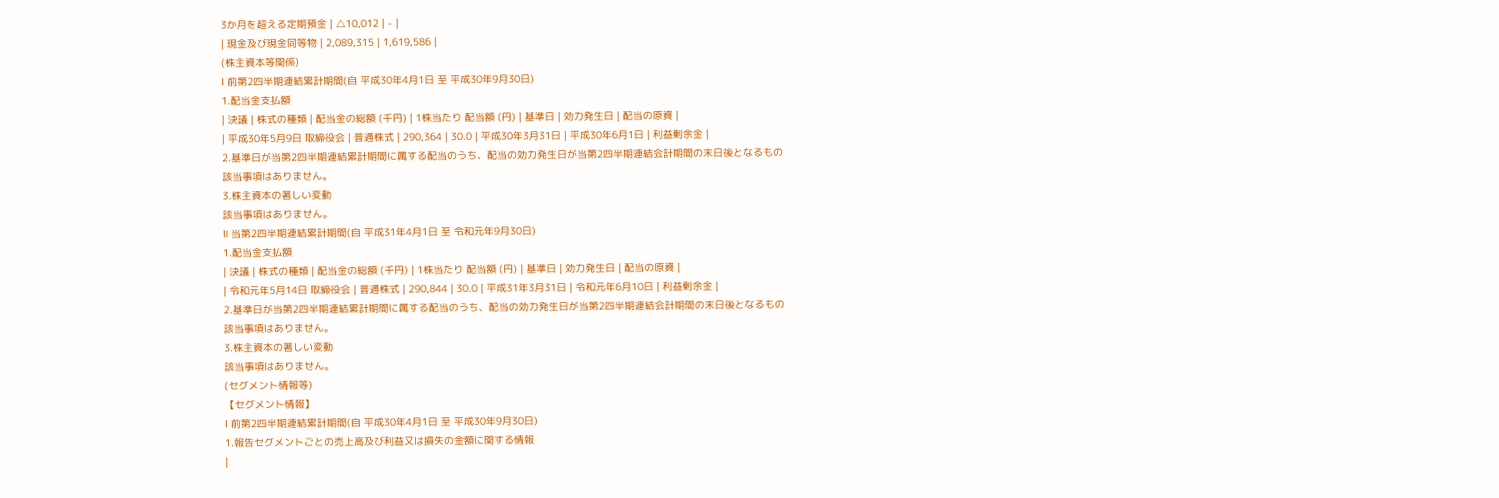3か月を超える定期預金 | △10,012 | - |
| 現金及び現金同等物 | 2,089,315 | 1,619,586 |
(株主資本等関係)
Ⅰ 前第2四半期連結累計期間(自 平成30年4月1日 至 平成30年9月30日)
1.配当金支払額
| 決議 | 株式の種類 | 配当金の総額 (千円) | 1株当たり 配当額 (円) | 基準日 | 効力発生日 | 配当の原資 |
| 平成30年5月9日 取締役会 | 普通株式 | 290,364 | 30.0 | 平成30年3月31日 | 平成30年6月1日 | 利益剰余金 |
2.基準日が当第2四半期連結累計期間に属する配当のうち、配当の効力発生日が当第2四半期連結会計期間の末日後となるもの
該当事項はありません。
3.株主資本の著しい変動
該当事項はありません。
Ⅱ 当第2四半期連結累計期間(自 平成31年4月1日 至 令和元年9月30日)
1.配当金支払額
| 決議 | 株式の種類 | 配当金の総額 (千円) | 1株当たり 配当額 (円) | 基準日 | 効力発生日 | 配当の原資 |
| 令和元年5月14日 取締役会 | 普通株式 | 290,844 | 30.0 | 平成31年3月31日 | 令和元年6月10日 | 利益剰余金 |
2.基準日が当第2四半期連結累計期間に属する配当のうち、配当の効力発生日が当第2四半期連結会計期間の末日後となるもの
該当事項はありません。
3.株主資本の著しい変動
該当事項はありません。
(セグメント情報等)
【セグメント情報】
Ⅰ 前第2四半期連結累計期間(自 平成30年4月1日 至 平成30年9月30日)
1.報告セグメントごとの売上高及び利益又は損失の金額に関する情報
|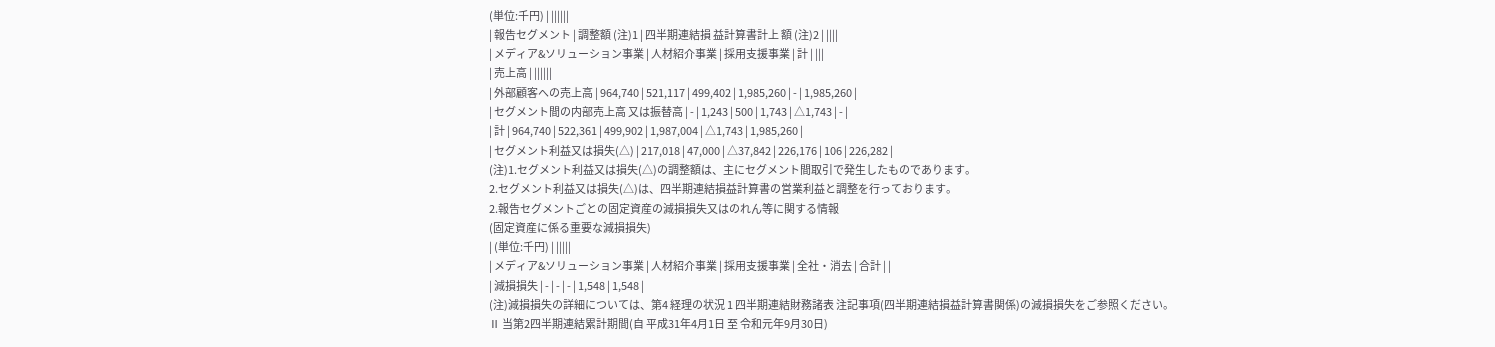(単位:千円) | ||||||
| 報告セグメント | 調整額 (注)1 | 四半期連結損 益計算書計上 額 (注)2 | ||||
| メディア&ソリューション事業 | 人材紹介事業 | 採用支援事業 | 計 | |||
| 売上高 | ||||||
| 外部顧客への売上高 | 964,740 | 521,117 | 499,402 | 1,985,260 | - | 1,985,260 |
| セグメント間の内部売上高 又は振替高 | - | 1,243 | 500 | 1,743 | △1,743 | - |
| 計 | 964,740 | 522,361 | 499,902 | 1,987,004 | △1,743 | 1,985,260 |
| セグメント利益又は損失(△) | 217,018 | 47,000 | △37,842 | 226,176 | 106 | 226,282 |
(注)1.セグメント利益又は損失(△)の調整額は、主にセグメント間取引で発生したものであります。
2.セグメント利益又は損失(△)は、四半期連結損益計算書の営業利益と調整を行っております。
2.報告セグメントごとの固定資産の減損損失又はのれん等に関する情報
(固定資産に係る重要な減損損失)
| (単位:千円) | |||||
| メディア&ソリューション事業 | 人材紹介事業 | 採用支援事業 | 全社・消去 | 合計 | |
| 減損損失 | - | - | - | 1,548 | 1,548 |
(注)減損損失の詳細については、第4 経理の状況 1 四半期連結財務諸表 注記事項(四半期連結損益計算書関係)の減損損失をご参照ください。
Ⅱ 当第2四半期連結累計期間(自 平成31年4月1日 至 令和元年9月30日)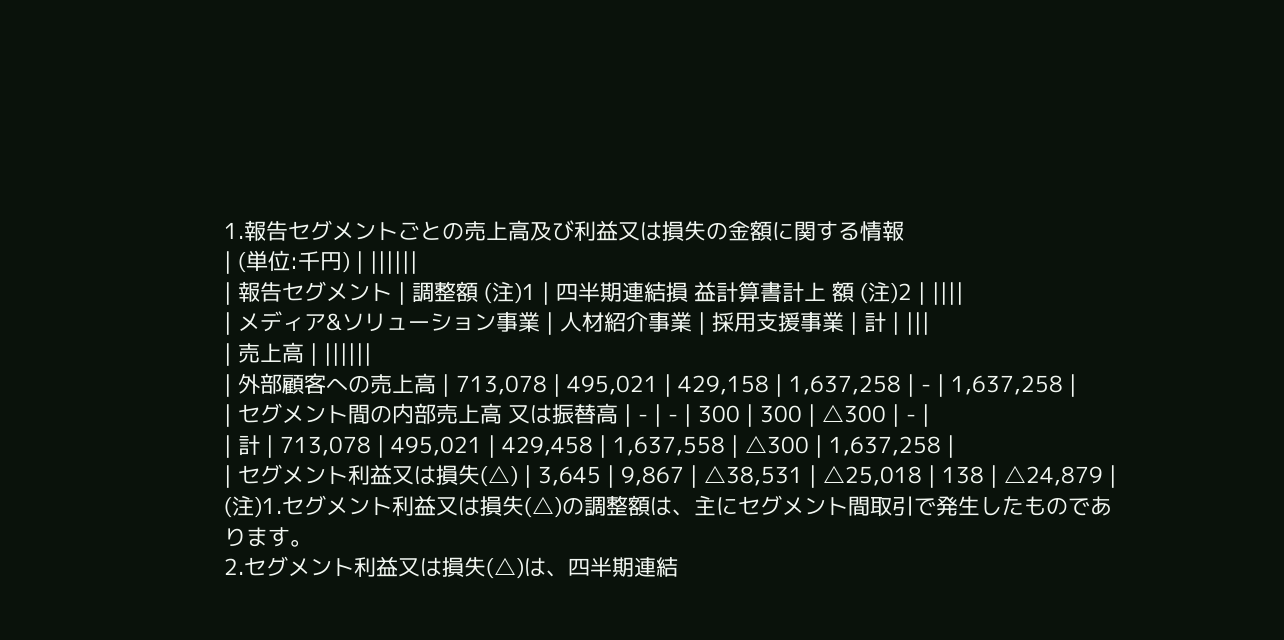1.報告セグメントごとの売上高及び利益又は損失の金額に関する情報
| (単位:千円) | ||||||
| 報告セグメント | 調整額 (注)1 | 四半期連結損 益計算書計上 額 (注)2 | ||||
| メディア&ソリューション事業 | 人材紹介事業 | 採用支援事業 | 計 | |||
| 売上高 | ||||||
| 外部顧客への売上高 | 713,078 | 495,021 | 429,158 | 1,637,258 | - | 1,637,258 |
| セグメント間の内部売上高 又は振替高 | - | - | 300 | 300 | △300 | - |
| 計 | 713,078 | 495,021 | 429,458 | 1,637,558 | △300 | 1,637,258 |
| セグメント利益又は損失(△) | 3,645 | 9,867 | △38,531 | △25,018 | 138 | △24,879 |
(注)1.セグメント利益又は損失(△)の調整額は、主にセグメント間取引で発生したものであります。
2.セグメント利益又は損失(△)は、四半期連結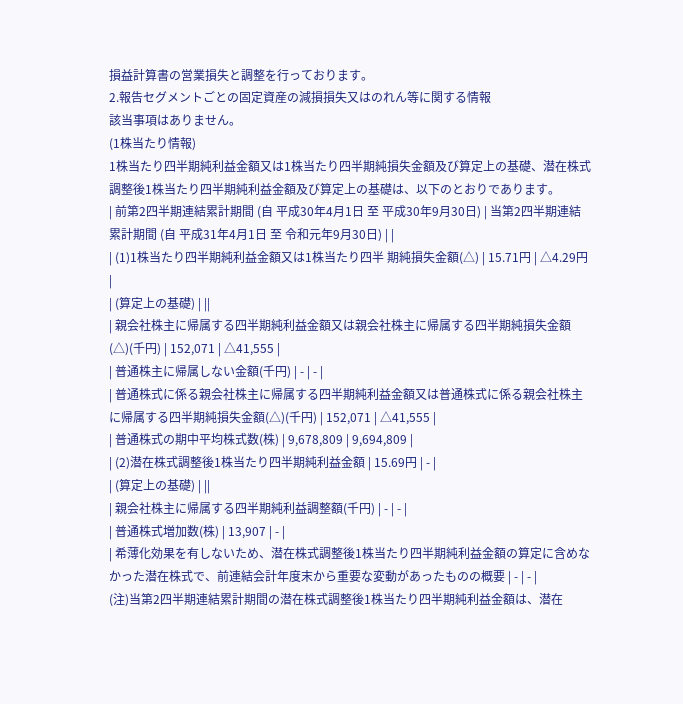損益計算書の営業損失と調整を行っております。
2.報告セグメントごとの固定資産の減損損失又はのれん等に関する情報
該当事項はありません。
(1株当たり情報)
1株当たり四半期純利益金額又は1株当たり四半期純損失金額及び算定上の基礎、潜在株式調整後1株当たり四半期純利益金額及び算定上の基礎は、以下のとおりであります。
| 前第2四半期連結累計期間 (自 平成30年4月1日 至 平成30年9月30日) | 当第2四半期連結累計期間 (自 平成31年4月1日 至 令和元年9月30日) | |
| (1)1株当たり四半期純利益金額又は1株当たり四半 期純損失金額(△) | 15.71円 | △4.29円 |
| (算定上の基礎) | ||
| 親会社株主に帰属する四半期純利益金額又は親会社株主に帰属する四半期純損失金額(△)(千円) | 152,071 | △41,555 |
| 普通株主に帰属しない金額(千円) | - | - |
| 普通株式に係る親会社株主に帰属する四半期純利益金額又は普通株式に係る親会社株主に帰属する四半期純損失金額(△)(千円) | 152,071 | △41,555 |
| 普通株式の期中平均株式数(株) | 9,678,809 | 9,694,809 |
| (2)潜在株式調整後1株当たり四半期純利益金額 | 15.69円 | - |
| (算定上の基礎) | ||
| 親会社株主に帰属する四半期純利益調整額(千円) | - | - |
| 普通株式増加数(株) | 13,907 | - |
| 希薄化効果を有しないため、潜在株式調整後1株当たり四半期純利益金額の算定に含めなかった潜在株式で、前連結会計年度末から重要な変動があったものの概要 | - | - |
(注)当第2四半期連結累計期間の潜在株式調整後1株当たり四半期純利益金額は、潜在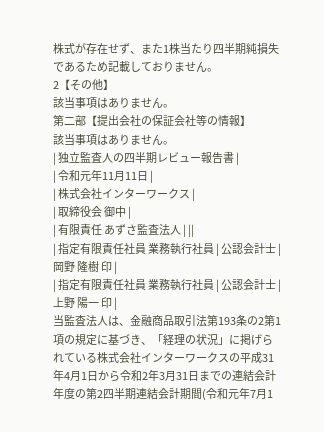株式が存在せず、また1株当たり四半期純損失であるため記載しておりません。
2【その他】
該当事項はありません。
第二部【提出会社の保証会社等の情報】
該当事項はありません。
| 独立監査人の四半期レビュー報告書 |
| 令和元年11月11日 |
| 株式会社インターワークス |
| 取締役会 御中 |
| 有限責任 あずさ監査法人 | ||
| 指定有限責任社員 業務執行社員 | 公認会計士 | 岡野 隆樹 印 |
| 指定有限責任社員 業務執行社員 | 公認会計士 | 上野 陽一 印 |
当監査法人は、金融商品取引法第193条の2第1項の規定に基づき、「経理の状況」に掲げられている株式会社インターワークスの平成31年4月1日から令和2年3月31日までの連結会計年度の第2四半期連結会計期間(令和元年7月1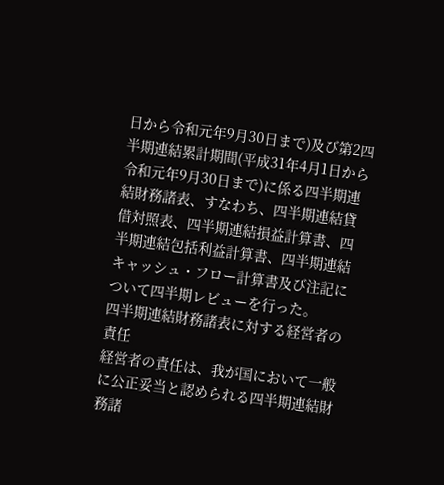日から令和元年9月30日まで)及び第2四半期連結累計期間(平成31年4月1日から令和元年9月30日まで)に係る四半期連結財務諸表、すなわち、四半期連結貸借対照表、四半期連結損益計算書、四半期連結包括利益計算書、四半期連結キャッシュ・フロー計算書及び注記について四半期レビューを行った。
四半期連結財務諸表に対する経営者の責任
経営者の責任は、我が国において一般に公正妥当と認められる四半期連結財務諸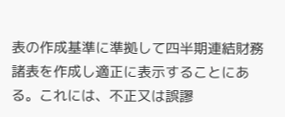表の作成基準に準拠して四半期連結財務諸表を作成し適正に表示することにある。これには、不正又は誤謬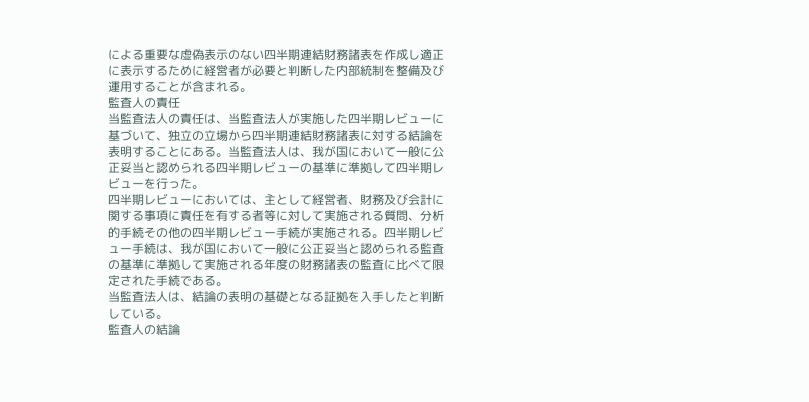による重要な虚偽表示のない四半期連結財務諸表を作成し適正に表示するために経営者が必要と判断した内部統制を整備及び運用することが含まれる。
監査人の責任
当監査法人の責任は、当監査法人が実施した四半期レビューに基づいて、独立の立場から四半期連結財務諸表に対する結論を表明することにある。当監査法人は、我が国において一般に公正妥当と認められる四半期レビューの基準に準拠して四半期レビューを行った。
四半期レビューにおいては、主として経営者、財務及び会計に関する事項に責任を有する者等に対して実施される質問、分析的手続その他の四半期レビュー手続が実施される。四半期レビュー手続は、我が国において一般に公正妥当と認められる監査の基準に準拠して実施される年度の財務諸表の監査に比べて限定された手続である。
当監査法人は、結論の表明の基礎となる証拠を入手したと判断している。
監査人の結論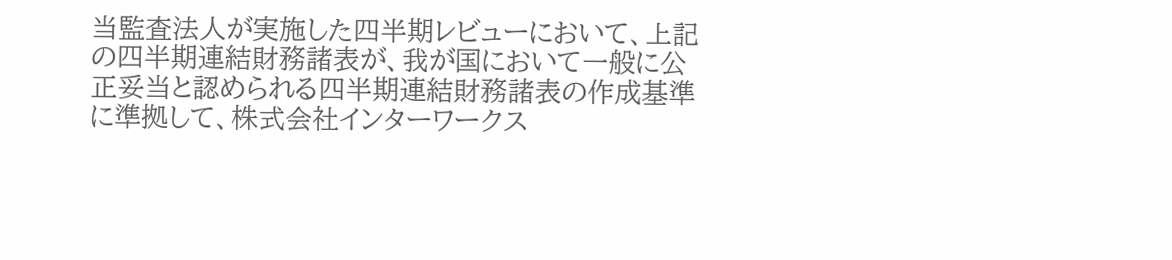当監査法人が実施した四半期レビューにおいて、上記の四半期連結財務諸表が、我が国において一般に公正妥当と認められる四半期連結財務諸表の作成基準に準拠して、株式会社インターワークス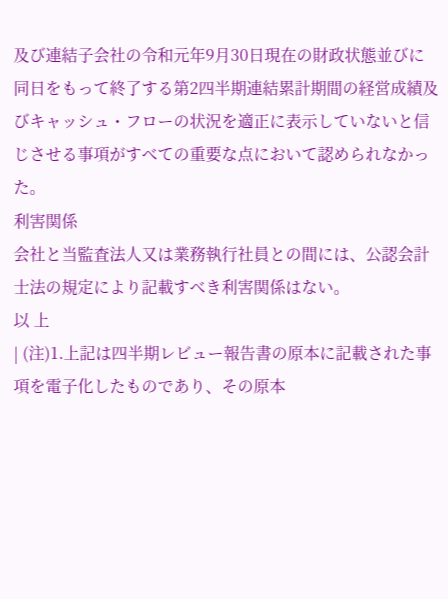及び連結子会社の令和元年9月30日現在の財政状態並びに同日をもって終了する第2四半期連結累計期間の経営成績及びキャッシュ・フローの状況を適正に表示していないと信じさせる事項がすべての重要な点において認められなかった。
利害関係
会社と当監査法人又は業務執行社員との間には、公認会計士法の規定により記載すべき利害関係はない。
以 上
| (注)1.上記は四半期レビュー報告書の原本に記載された事項を電子化したものであり、その原本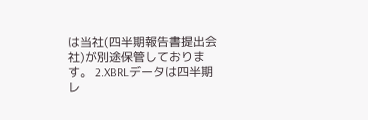は当社(四半期報告書提出会社)が別途保管しております。 2.XBRLデータは四半期レ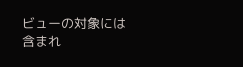ビューの対象には含まれ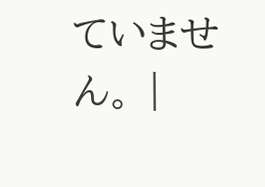ていません。 |